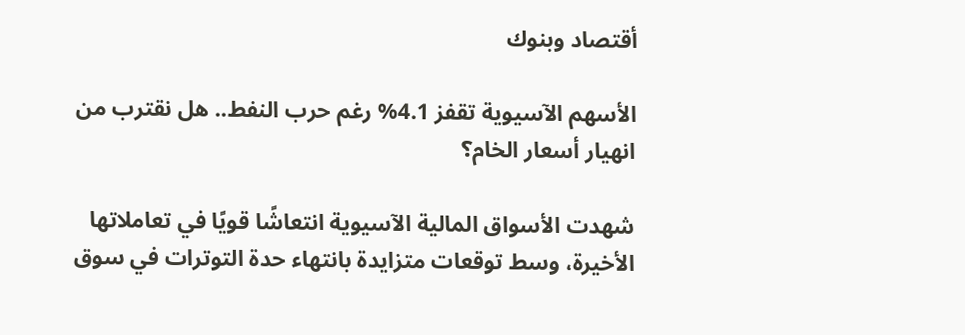أقتصاد وبنوك

الأسهم الآسيوية تقفز 4.1% رغم حرب النفط.. هل نقترب من انهيار أسعار الخام؟

شهدت الأسواق المالية الآسيوية انتعاشًا قويًا في تعاملاتها الأخيرة، وسط توقعات متزايدة بانتهاء حدة التوترات في سوق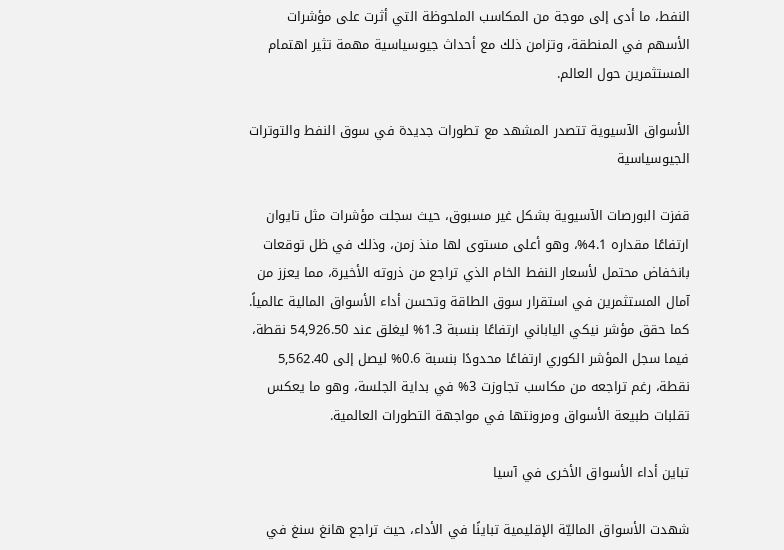النفط، ما أدى إلى موجة من المكاسب الملحوظة التي أثرت على مؤشرات الأسهم في المنطقة، وتزامن ذلك مع أحداث جيوسياسية مهمة تثير اهتمام المستثمرين حول العالم.

الأسواق الآسيوية تتصدر المشهد مع تطورات جديدة في سوق النفط والتوترات الجيوسياسية

قفزت البورصات الآسيوية بشكل غير مسبوق، حيث سجلت مؤشرات مثل تايوان ارتفاعًا مقداره 4.1%، وهو أعلى مستوى لها منذ زمن، وذلك في ظل توقعات بانخفاض محتمل لأسعار النفط الخام الذي تراجع من ذروته الأخيرة، مما يعزز من آمال المستثمرين في استقرار سوق الطاقة وتحسن أداء الأسواق المالية عالمياً. كما حقق مؤشر نيكي الياباني ارتفاعًا بنسبة 1.3% ليغلق عند 54,926.50 نقطة، فيما سجل المؤشر الكوري ارتفاعًا محدودًا بنسبة 0.6% ليصل إلى 5,562.40 نقطة، رغم تراجعه من مكاسب تجاوزت 3% في بداية الجلسة، وهو ما يعكس تقلبات طبيعة الأسواق ومرونتها في مواجهة التطورات العالمية.

تباين أداء الأسواق الأخرى في آسيا

شهدت الأسواق الماليّة الإقليمية تباينًا في الأداء، حيث تراجع هانغ سنغ في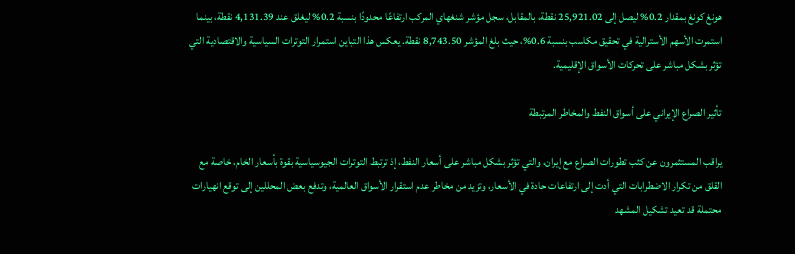هونغ كونغ بمقدار 0.2% ليصل إلى 25,921.02 نقطة، بالمقابل، سجل مؤشر شنغهاي المركب ارتفاعًا محدودًا بنسبة 0.2% ليغلق عند 4,131.39 نقطة، بينما استمرت الأسهم الأسترالية في تحقيق مكاسب بنسبة 0.6%، حيث بلغ المؤشر 8,743.50 نقطة. يعكس هذا التباين استمرار التوترات السياسية والاقتصادية التي تؤثر بشكل مباشر على تحركات الأسواق الإقليمية.

تأثير الصراع الإيراني على أسواق النفط والمخاطر المرتبطة

يراقب المستثمرون عن كثب تطورات الصراع مع إيران، والتي تؤثر بشكل مباشر على أسعار النفط، إذ ترتبط التوترات الجيوسياسية بقوة بأسعار الخام، خاصة مع القلق من تكرار الاضطرابات التي أدت إلى ارتفاعات حادة في الأسعار، وتزيد من مخاطر عدم استقرار الأسواق العالمية، وتدفع بعض المحللين إلى توقع انهيارات محتملة قد تعيد تشكيل المشهد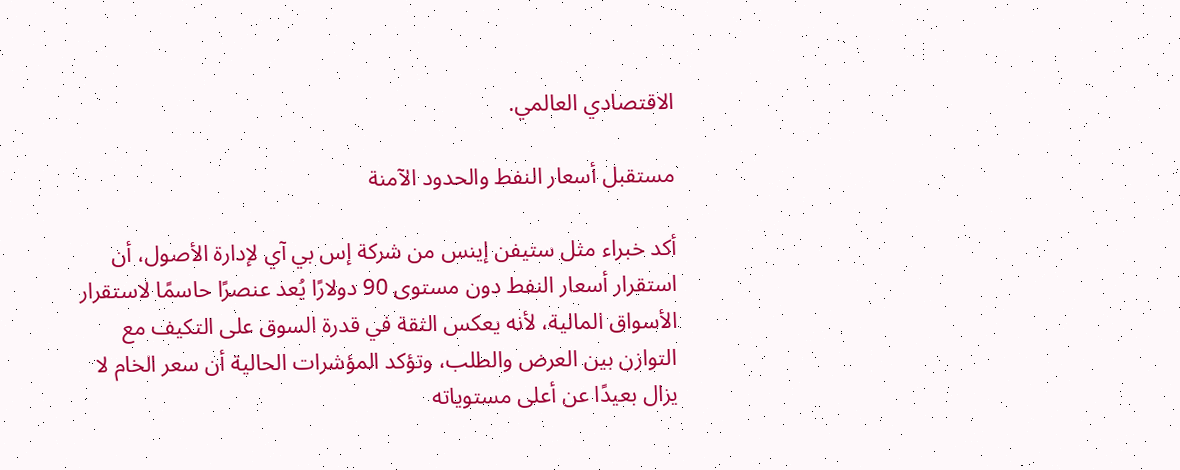الاقتصادي العالمي.

مستقبل أسعار النفط والحدود الآمنة

أكد خبراء مثل ستيفن إينس من شركة إس بي آي لإدارة الأصول، أن استقرار أسعار النفط دون مستوى 90 دولارًا يُعد عنصرًا حاسمًا لاستقرار الأسواق المالية، لأنه يعكس الثقة في قدرة السوق على التكيف مع التوازن بين العرض والطلب، وتؤكد المؤشرات الحالية أن سعر الخام لا يزال بعيدًا عن أعلى مستوياته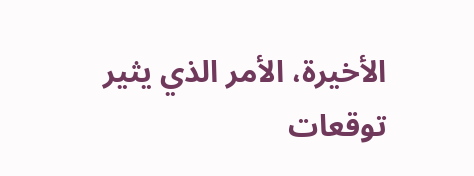الأخيرة، الأمر الذي يثير توقعات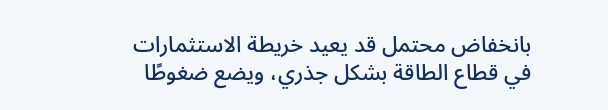بانخفاض محتمل قد يعيد خريطة الاستثمارات في قطاع الطاقة بشكل جذري، ويضع ضغوطًا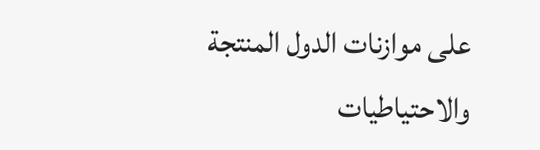على موازنات الدول المنتجة والاحتياطيات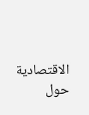الاقتصادية حول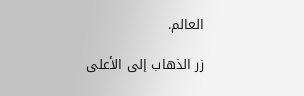العالم.

زر الذهاب إلى الأعلى